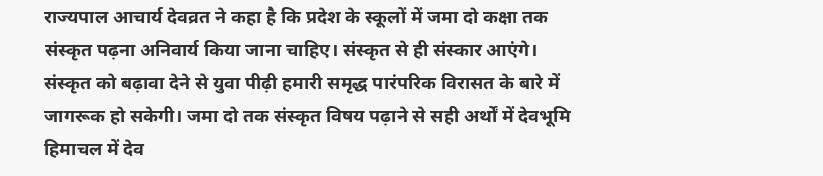राज्यपाल आचार्य देवव्रत ने कहा है कि प्रदेश के स्कूलों में जमा दो कक्षा तक संस्कृत पढ़ना अनिवार्य किया जाना चाहिए। संस्कृत से ही संस्कार आएंगे। संस्कृत को बढ़ावा देने से युवा पीढ़ी हमारी समृद्ध पारंपरिक विरासत के बारे में जागरूक हो सकेगी। जमा दो तक संस्कृत विषय पढ़ाने से सही अर्थों में देवभूमि हिमाचल में देव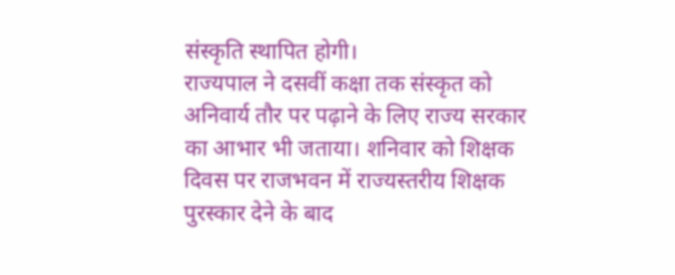संस्कृति स्थापित होगी।
राज्यपाल ने दसवीं कक्षा तक संस्कृत को अनिवार्य तौर पर पढ़ाने के लिए राज्य सरकार का आभार भी जताया। शनिवार को शिक्षक दिवस पर राजभवन में राज्यस्तरीय शिक्षक पुरस्कार देने के बाद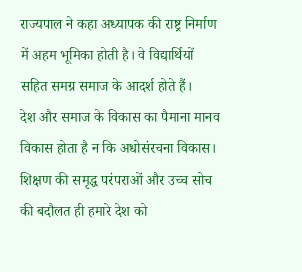राज्यपाल ने कहा अध्यापक की राष्ट्र निर्माण में अहम भूमिका होती है। वे विद्यार्थियों सहित समग्र समाज के आदर्श होते हैं।
देश और समाज के विकास का पैमाना मानव विकास होता है न कि अधोसंरचना विकास। शिक्षण की समृद्ध परंपराओं और उच्च सोच की बदौलत ही हमारे देश को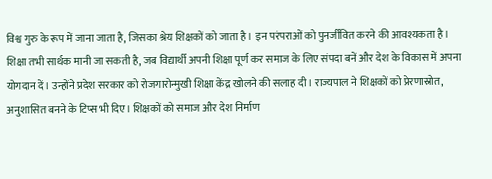विश्व गुरु के रूप में जाना जाता है, जिसका श्रेय शिक्षकों को जाता है। इन परंपराओं को पुनर्जीवित करने की आवश्यकता है।
शिक्षा तभी सार्थक मानी जा सकती है, जब विद्यार्थी अपनी शिक्षा पूर्ण कर समाज के लिए संपदा बनें और देश के विकास में अपना योगदान दें। उन्होंने प्रदेश सरकार को रोजगारोन्मुखी शिक्षा केंद्र खोलने की सलाह दी। राज्यपाल ने शिक्षकों को प्रेरणास्रोत, अनुशासित बनने के टिप्स भी दिए। शिक्षकों को समाज और देश निर्माण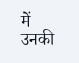में उनकी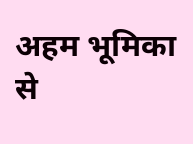अहम भूमिका से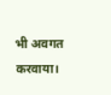भी अवगत करवाया।